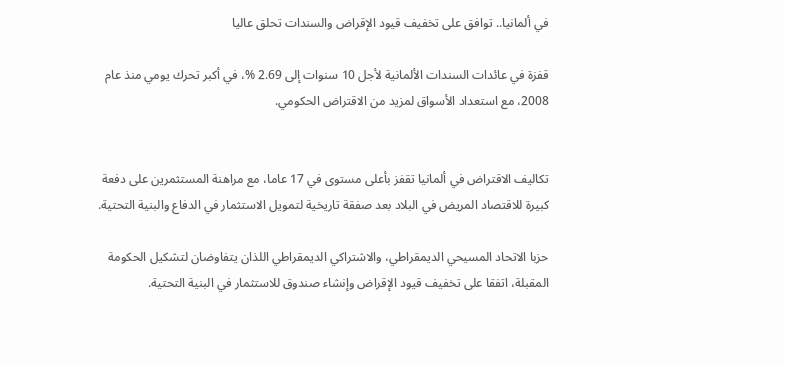في ألمانيا.. توافق على تخفيف قيود الإقراض والسندات تحلق عاليا

قفزة في عائدات السندات الألمانية لأجل 10 سنوات إلى 2.69 %، في أكبر تحرك يومي منذ عام 2008، مع استعداد الأسواق لمزيد من الاقتراض الحكومي.


تكاليف الاقتراض في ألمانيا تقفز بأعلى مستوى في 17 عاما، مع مراهنة المستثمرين على دفعة كبيرة للاقتصاد المريض في البلاد بعد صفقة تاريخية لتمويل الاستثمار في الدفاع والبنية التحتية.

حزبا الاتحاد المسيحي الديمقراطي، والاشتراكي الديمقراطي اللذان يتفاوضان لتشكيل الحكومة المقبلة، اتفقا على تخفيف قيود الإقراض وإنشاء صندوق للاستثمار في البنية التحتية.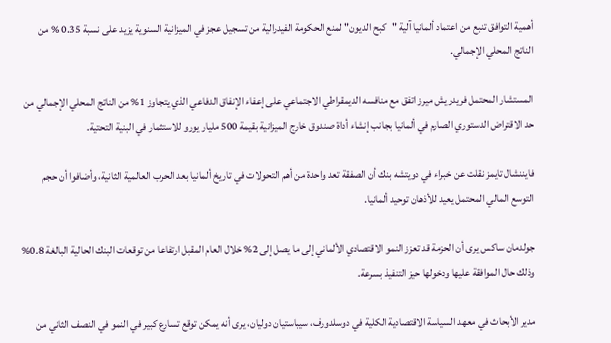أهمية التوافق تنبع من اعتماد ألمانيا آلية "كبح الديون" لمنع الحكومة الفيدرالية من تسجيل عجز في الميزانية السنوية يزيد على نسبة 0.35 % من الناتج المحلي الإجمالي.

المستشار المحتمل فريدريش ميرز اتفق مع منافسه الديمقراطي الاجتماعي على إعفاء الإنفاق الدفاعي الذي يتجاوز 1% من الناتج المحلي الإجمالي من حد الاقتراض الدستوري الصارم في ألمانيا بجانب إنشاء أداة صندوق خارج الميزانية بقيمة 500 مليار يورو للاستثمار في البنية التحتية.

فايننشال تايمز نقلت عن خبراء في دويتشه بنك أن الصفقة تعد واحدة من أهم التحولات في تاريخ ألمانيا بعد الحرب العالمية الثانية، وأضافوا أن حجم التوسع المالي المحتمل يعيد للأذهان توحيد ألمانيا.

جولدمان ساكس يرى أن الحزمة قد تعزز النمو الاقتصادي الألماني إلى ما يصل إلى 2% خلال العام المقبل ارتفاعا من توقعات البنك الحالية البالغة 0.8% وذلك حال الموافقة عليها ودخولها حيز التنفيذ بسرعة.

مدير الأبحاث في معهد السياسة الاقتصادية الكلية في دوسلدورف، سيباستيان دوليان، يرى أنه يمكن توقع تسارع كبير في النمو في النصف الثاني من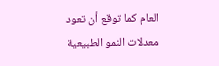العام كما توقع أن تعود معدلات النمو الطبيعية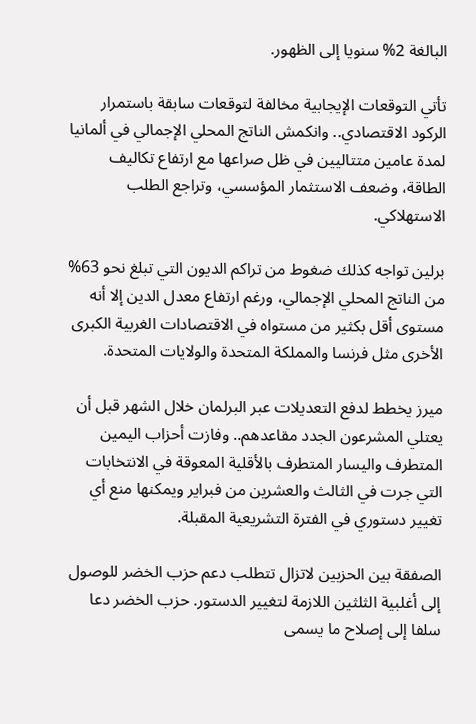البالغة 2% سنويا إلى الظهور.

تأتي التوقعات الإيجابية مخالفة لتوقعات سابقة باستمرار الركود الاقتصادي.. وانكمش الناتج المحلي الإجمالي في ألمانيا لمدة عامين متتاليين في ظل صراعها مع ارتفاع تكاليف الطاقة، وضعف الاستثمار المؤسسي، وتراجع الطلب الاستهلاكي.

برلين تواجه كذلك ضغوط من تراكم الديون التي تبلغ نحو 63% من الناتج المحلي الإجمالي، ورغم ارتفاع معدل الدين إلا أنه مستوى أقل بكثير من مستواه في الاقتصادات الغربية الكبرى الأخرى مثل فرنسا والمملكة المتحدة والولايات المتحدة.

ميرز يخطط لدفع التعديلات عبر البرلمان خلال الشهر قبل أن يعتلي المشرعون الجدد مقاعدهم.. وفازت أحزاب اليمين المتطرف واليسار المتطرف بالأقلية المعوقة في الانتخابات التي جرت في الثالث والعشرين من فبراير ويمكنها منع أي تغيير دستوري في الفترة التشريعية المقبلة.

الصفقة بين الحزبين لاتزال تتطلب دعم حزب الخضر للوصول إلى أغلبية الثلثين اللازمة لتغيير الدستور. حزب الخضر دعا سلفا إلى إصلاح ما يسمى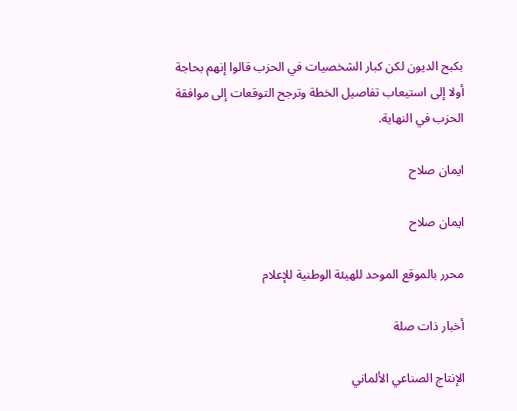بكبح الديون لكن كبار الشخصيات في الحزب قالوا إنهم بحاجة أولا إلى استيعاب تفاصيل الخطة وترجح التوقعات إلى موافقة الحزب في النهاية.

ايمان صلاح

ايمان صلاح

محرر بالموقع الموحد للهيئة الوطنية للإعلام

أخبار ذات صلة

الإنتاج الصناعي الألماني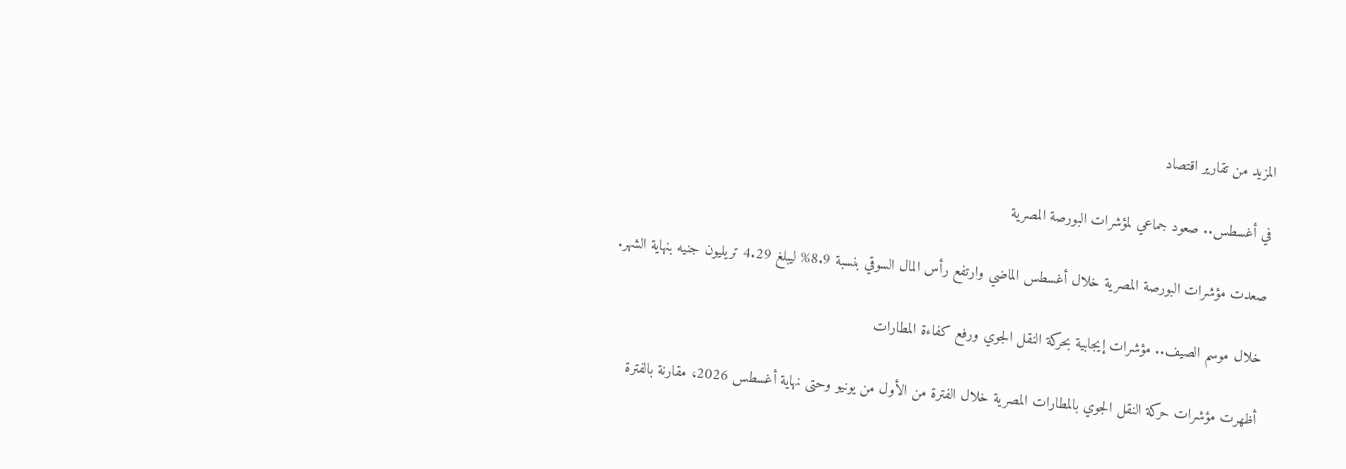المزيد من تقارير اقتصاد

في أغسطس.. صعود جماعي لمؤشرات البورصة المصرية

صعدت مؤشرات البورصة المصرية خلال أغسطس الماضي وارتفع رأس المال السوقي بنسبة 8.9% ليبلغ 4.29 تريليون جنيه بنهاية الشهر.

خلال موسم الصيف.. مؤشرات إيجابية بحركة النقل الجوي ورفع كفاءة المطارات

أظهرت مؤشرات حركة النقل الجوي بالمطارات المصرية خلال الفترة من الأول من يونيو وحتى نهاية أغسطس 2026، مقارنة بالفترة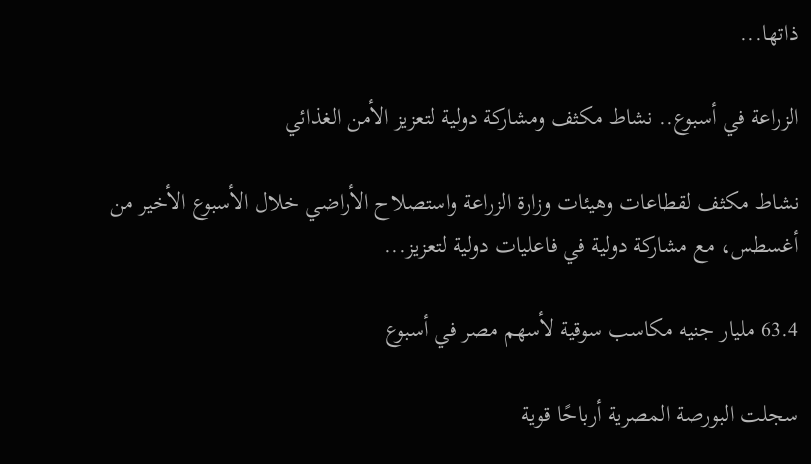ذاتها...

الزراعة في أسبوع.. نشاط مكثف ومشاركة دولية لتعزيز الأمن الغذائي

نشاط مكثف لقطاعات وهيئات وزارة الزراعة واستصلاح الأراضي خلال الأسبوع الأخير من أغسطس، مع مشاركة دولية في فاعليات دولية لتعزيز...

63.4 مليار جنيه مكاسب سوقية لأسهم مصر في أسبوع

سجلت البورصة المصرية أرباحًا قوية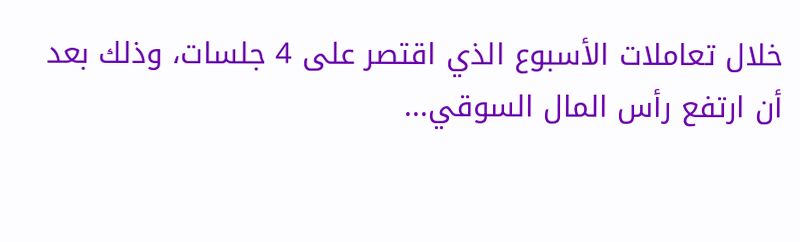خلال تعاملات الأسبوع الذي اقتصر على 4 جلسات، وذلك بعد أن ارتفع رأس المال السوقي...